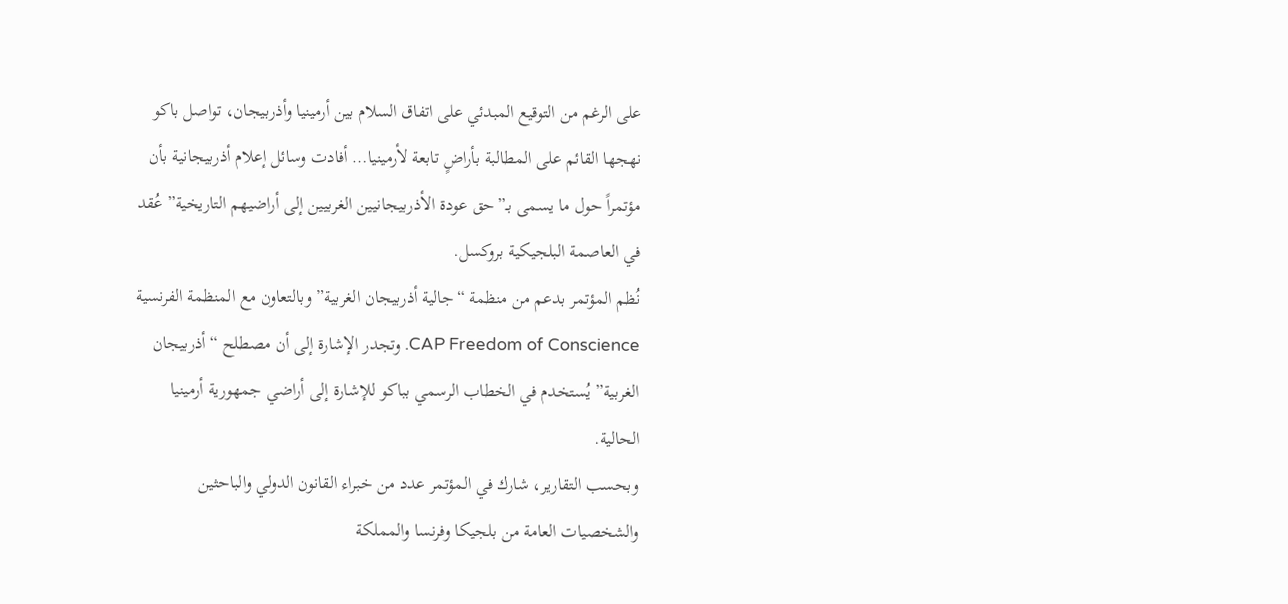على الرغم من التوقيع المبدئي على اتفاق السلام بين أرمينيا وأذربيجان، تواصل باكو نهجها القائم على المطالبة بأراضٍ تابعة لأرمينيا… أفادت وسائل إعلام أذربيجانية بأن مؤتمراً حول ما يسمى بـ”حق عودة الأذربيجانيين الغربيين إلى أراضيهم التاريخية” عُقد في العاصمة البلجيكية بروكسل.
نُظم المؤتمر بدعم من منظمة “جالية أذربيجان الغربية” وبالتعاون مع المنظمة الفرنسية CAP Freedom of Conscience. وتجدر الإشارة إلى أن مصطلح “أذربيجان الغربية” يُستخدم في الخطاب الرسمي بباكو للإشارة إلى أراضي جمهورية أرمينيا الحالية.
وبحسب التقارير، شارك في المؤتمر عدد من خبراء القانون الدولي والباحثين والشخصيات العامة من بلجيكا وفرنسا والمملكة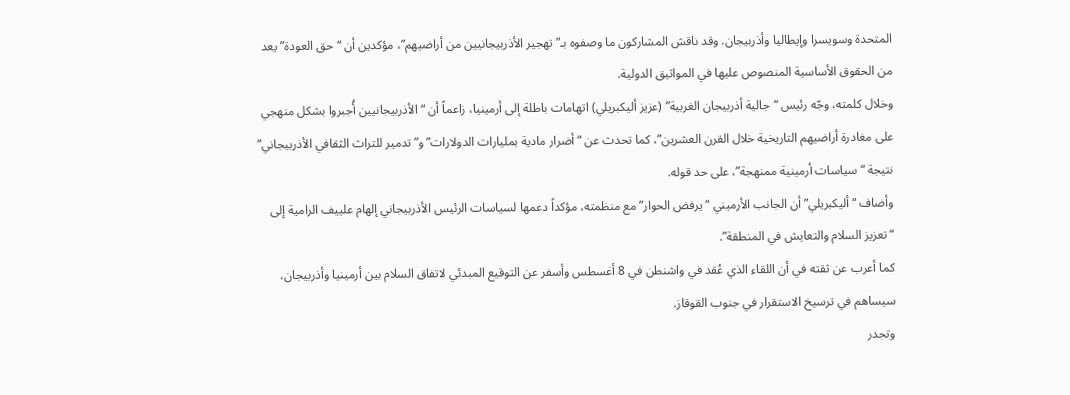المتحدة وسويسرا وإيطاليا وأذربيجان. وقد ناقش المشاركون ما وصفوه بـ”تهجير الأذربيجانيين من أراضيهم”، مؤكدين أن “حق العودة” يعد من الحقوق الأساسية المنصوص عليها في المواثيق الدولية.
وخلال كلمته، وجّه رئيس “جالية أذربيجان الغربية” (عزيز أليكبريلي) اتهامات باطلة إلى أرمينيا، زاعماً أن “الأذربيجانيين أُجبروا بشكل منهجي على مغادرة أراضيهم التاريخية خلال القرن العشرين”، كما تحدث عن “أضرار مادية بمليارات الدولارات” و”تدمير للتراث الثقافي الأذربيجاني” نتيجة “سياسات أرمينية ممنهجة”، على حد قوله.
وأضاف “أليكبريلي” أن الجانب الأرميني “يرفض الحوار” مع منظمته، مؤكداً دعمها لسياسات الرئيس الأذربيجاني إلهام علييف الرامية إلى “تعزيز السلام والتعايش في المنطقة”.
كما أعرب عن ثقته في أن اللقاء الذي عُقد في واشنطن في 8 أغسطس وأسفر عن التوقيع المبدئي لاتفاق السلام بين أرمينيا وأذربيجان، سيساهم في ترسيخ الاستقرار في جنوب القوقاز.
وتجدر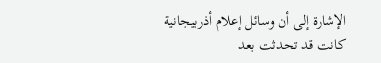الإشارة إلى أن وسائل إعلام أذربيجانية كانت قد تحدثت بعد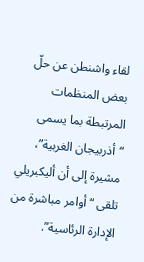لقاء واشنطن عن حلّ بعض المنظمات المرتبطة بما يسمى “أذربيجان الغربية”، مشيرة إلى أن أليكبريلي تلقى “أوامر مباشرة من الإدارة الرئاسية”.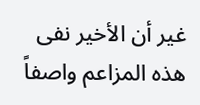غير أن الأخير نفى هذه المزاعم واصفاً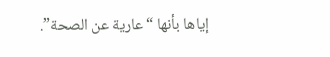إياها بأنها “عارية عن الصحة”.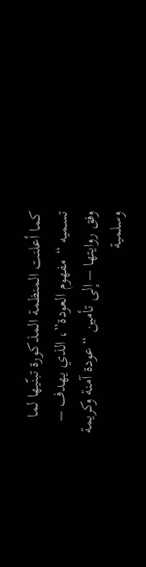كما أعلنت المنظمة المذكورة تبنّيها لما تسميه “مفهوم العودة”، الذي يهدف – وفق روايتها – إلى تأمين “عودة آمنة وكريمة وسلمية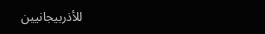للأذربيجانيين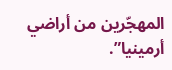المهجّرين من أراضي أرمينيا”.